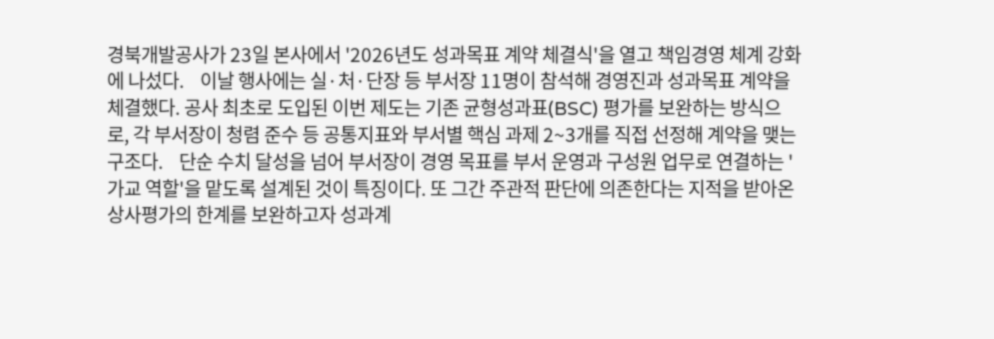경북개발공사가 23일 본사에서 '2026년도 성과목표 계약 체결식'을 열고 책임경영 체계 강화에 나섰다.    이날 행사에는 실·처·단장 등 부서장 11명이 참석해 경영진과 성과목표 계약을 체결했다. 공사 최초로 도입된 이번 제도는 기존 균형성과표(BSC) 평가를 보완하는 방식으로, 각 부서장이 청렴 준수 등 공통지표와 부서별 핵심 과제 2~3개를 직접 선정해 계약을 맺는 구조다.    단순 수치 달성을 넘어 부서장이 경영 목표를 부서 운영과 구성원 업무로 연결하는 '가교 역할'을 맡도록 설계된 것이 특징이다. 또 그간 주관적 판단에 의존한다는 지적을 받아온 상사평가의 한계를 보완하고자 성과계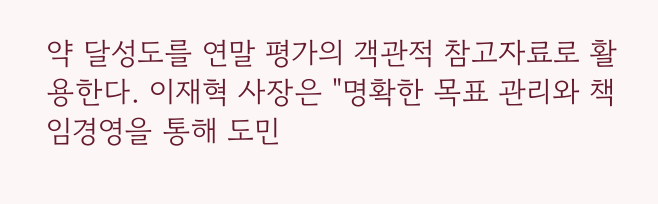약 달성도를 연말 평가의 객관적 참고자료로 활용한다. 이재혁 사장은 "명확한 목표 관리와 책임경영을 통해 도민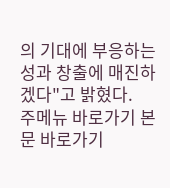의 기대에 부응하는 성과 창출에 매진하겠다"고 밝혔다.
주메뉴 바로가기 본문 바로가기